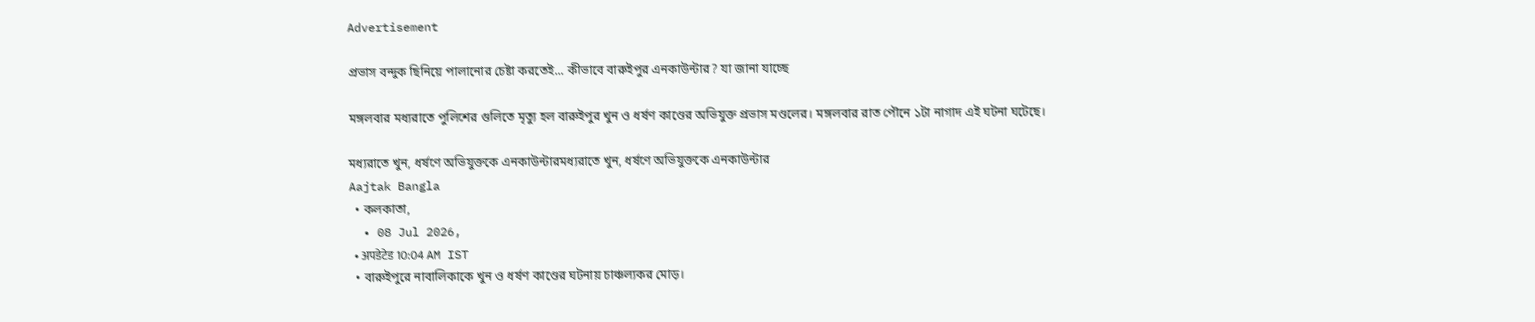Advertisement

প্রভাস বন্দুক ছিনিয়ে পালানোর চেষ্টা করতেই... কীভাবে বারুইপুর এনকাউন্টার? যা জানা যাচ্ছে

মঙ্গলবার মধ্যরাতে পুলিশের গুলিতে মৃত্যু হল বারুইপুর খুন ও ধর্ষণ কাণ্ডের অভিযুক্ত প্রভাস মণ্ডলের। মঙ্গলবার রাত পৌনে ১টা নাগাদ এই ঘটনা ঘটেছে।

মধ্যরাতে খুন, ধর্ষণে অভিযুক্তকে এনকাউন্টারমধ্যরাতে খুন, ধর্ষণে অভিযুক্তকে এনকাউন্টার
Aajtak Bangla
  • কলকাতা,
  • 08 Jul 2026,
  • अपडेटेड 10:04 AM IST
  • বারুইপুরে নাবালিকাকে খুন ও ধর্ষণ কাণ্ডের ঘটনায় চাঞ্চল্যকর মোড়।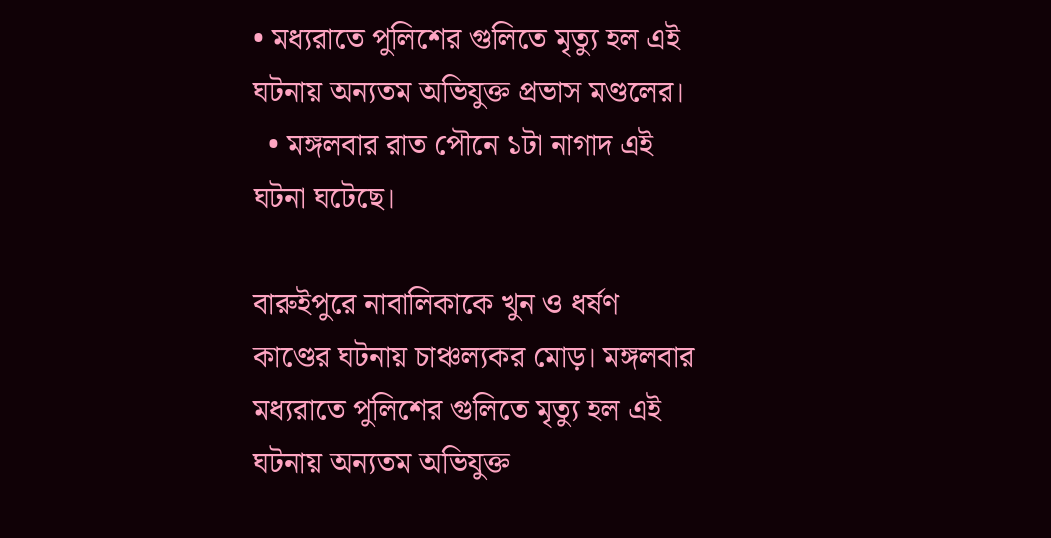• মধ্যরাতে পুলিশের গুলিতে মৃত্যু হল এই ঘটনায় অন্যতম অভিযুক্ত প্রভাস মণ্ডলের।
  • মঙ্গলবার রাত পৌনে ১টা নাগাদ এই ঘটনা ঘটেছে।

বারুইপুরে নাবালিকাকে খুন ও ধর্ষণ কাণ্ডের ঘটনায় চাঞ্চল্যকর মোড়। মঙ্গলবার মধ্যরাতে পুলিশের গুলিতে মৃত্যু হল এই ঘটনায় অন্যতম অভিযুক্ত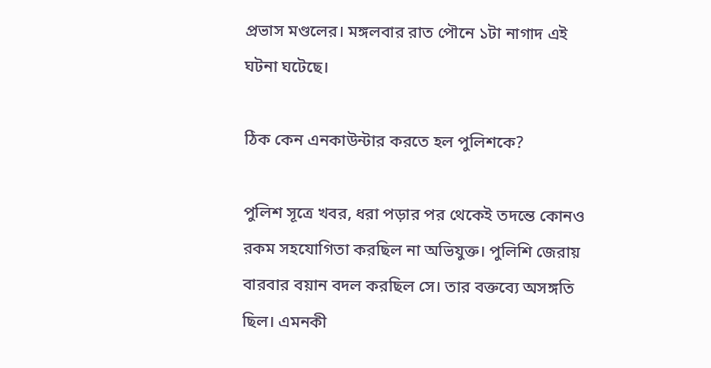প্রভাস মণ্ডলের। মঙ্গলবার রাত পৌনে ১টা নাগাদ এই ঘটনা ঘটেছে।

ঠিক কেন এনকাউন্টার করতে হল পুলিশকে?

পুলিশ সূত্রে খবর, ধরা পড়ার পর থেকেই তদন্তে কোনও রকম সহযোগিতা করছিল না অভিযুক্ত। পুলিশি জেরায় বারবার বয়ান বদল করছিল সে। তার বক্তব্যে অসঙ্গতি ছিল। এমনকী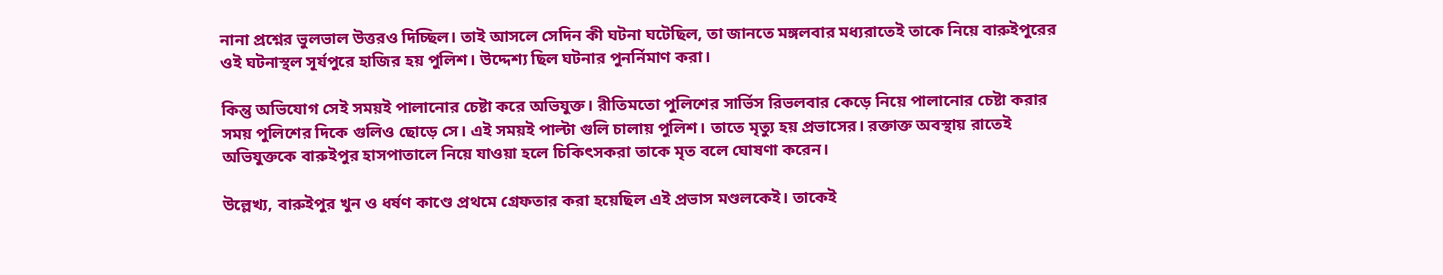নানা প্রশ্নের ভুলভাল উত্তরও দিচ্ছিল। তাই আসলে সেদিন কী ঘটনা ঘটেছিল, তা জানতে মঙ্গলবার মধ্যরাতেই তাকে নিয়ে বারুইপুরের ওই ঘটনাস্থল সূর্যপুরে হাজির হয় পুলিশ। উদ্দেশ্য ছিল ঘটনার পুনর্নিমাণ করা।

কিন্তু অভিযোগ সেই সময়ই পালানোর চেষ্টা করে অভিযুক্ত। রীতিমতো পুলিশের সার্ভিস রিভলবার কেড়ে নিয়ে পালানোর চেষ্টা করার সময় পুলিশের দিকে গুলিও ছোড়ে সে। এই সময়ই পাল্টা গুলি চালায় পুলিশ। তাতে মৃত্যু হয় প্রভাসের। রক্তাক্ত অবস্থায় রাতেই অভিযুক্তকে বারুইপুর হাসপাতালে নিয়ে যাওয়া হলে চিকিৎসকরা তাকে মৃত বলে ঘোষণা করেন।

উল্লেখ্য, বারুইপুর খুন ও ধর্ষণ কাণ্ডে প্রথমে গ্রেফতার করা হয়েছিল এই প্রভাস মণ্ডলকেই। তাকেই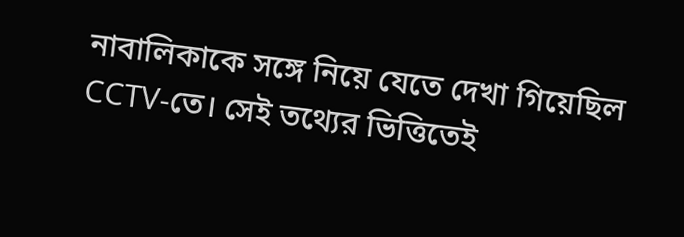নাবালিকাকে সঙ্গে নিয়ে যেতে দেখা গিয়েছিল CCTV-তে। সেই তথ্যের ভিত্তিতেই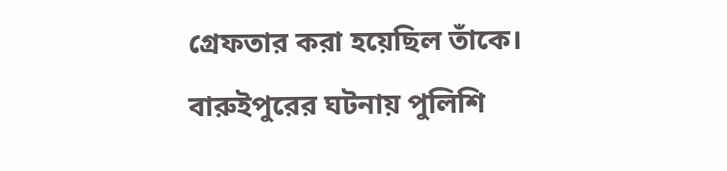গ্রেফতার করা হয়েছিল তাঁকে। বারুইপুরের ঘটনায় পুলিশি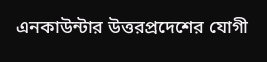এনকাউন্টার উত্তরপ্রদেশের যোগী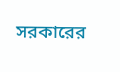সরকারের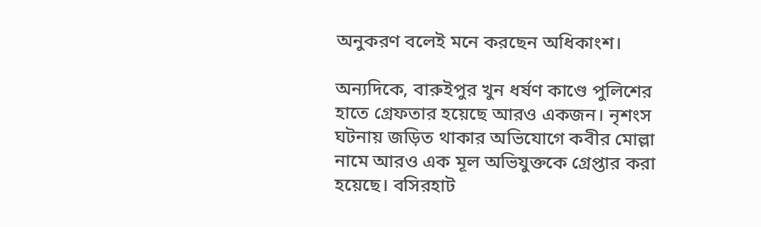অনুকরণ বলেই মনে করছেন অধিকাংশ।

অন্যদিকে, বারুইপুর খুন ধর্ষণ কাণ্ডে পুলিশের হাতে গ্রেফতার হয়েছে আরও একজন। নৃশংস ঘটনায় জড়িত থাকার অভিযোগে কবীর মোল্লা নামে আরও এক মূল অভিযুক্তকে গ্রেপ্তার করা হয়েছে। বসিরহাট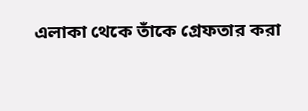এলাকা থেকে তাঁকে গ্রেফতার করা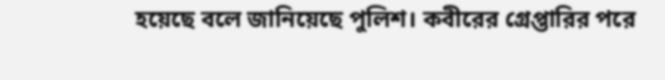হয়েছে বলে জানিয়েছে পুলিশ। কবীরের গ্রেপ্তারির পরে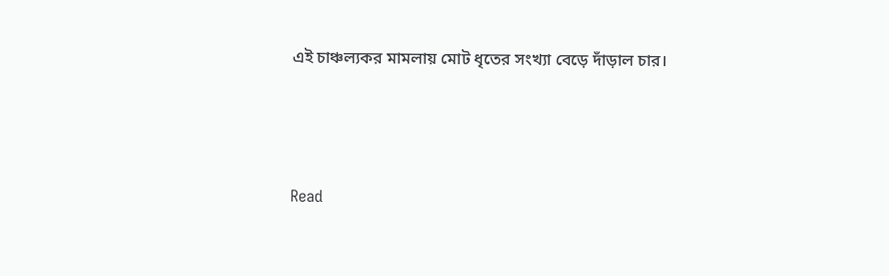এই চাঞ্চল্যকর মামলায় মোট ধৃতের সংখ্যা বেড়ে দাঁড়াল চার।



Read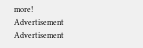more!
Advertisement
Advertisement